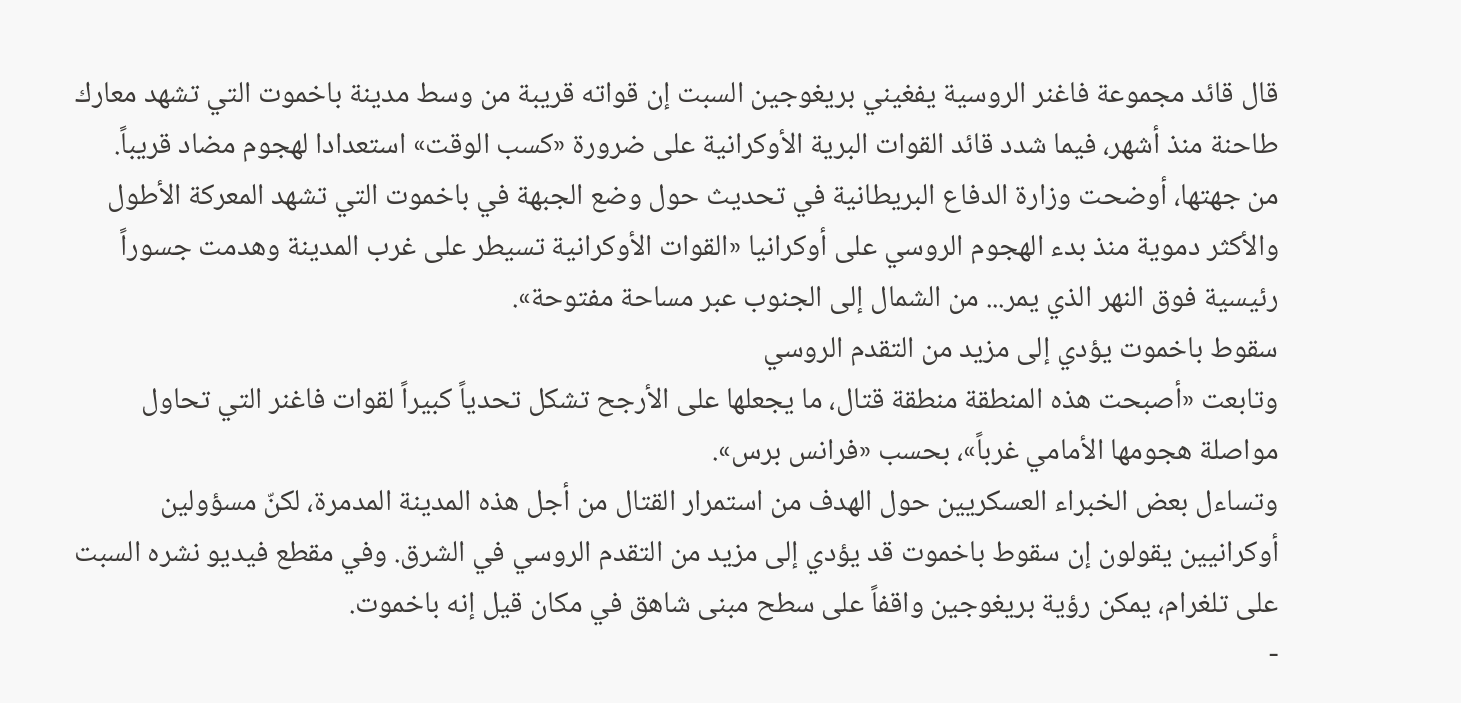قال قائد مجموعة فاغنر الروسية يفغيني بريغوجين السبت إن قواته قريبة من وسط مدينة باخموت التي تشهد معارك طاحنة منذ أشهر، فيما شدد قائد القوات البرية الأوكرانية على ضرورة «كسب الوقت» استعدادا لهجوم مضاد قريباً.
من جهتها، أوضحت وزارة الدفاع البريطانية في تحديث حول وضع الجبهة في باخموت التي تشهد المعركة الأطول والأكثر دموية منذ بدء الهجوم الروسي على أوكرانيا «القوات الأوكرانية تسيطر على غرب المدينة وهدمت جسوراً رئيسية فوق النهر الذي يمر... من الشمال إلى الجنوب عبر مساحة مفتوحة».
سقوط باخموت يؤدي إلى مزيد من التقدم الروسي
وتابعت «أصبحت هذه المنطقة منطقة قتال، ما يجعلها على الأرجح تشكل تحدياً كبيراً لقوات فاغنر التي تحاول مواصلة هجومها الأمامي غرباً»، بحسب «فرانس برس».
وتساءل بعض الخبراء العسكريين حول الهدف من استمرار القتال من أجل هذه المدينة المدمرة، لكنّ مسؤولين أوكرانيين يقولون إن سقوط باخموت قد يؤدي إلى مزيد من التقدم الروسي في الشرق. وفي مقطع فيديو نشره السبت على تلغرام، يمكن رؤية بريغوجين واقفاً على سطح مبنى شاهق في مكان قيل إنه باخموت.
-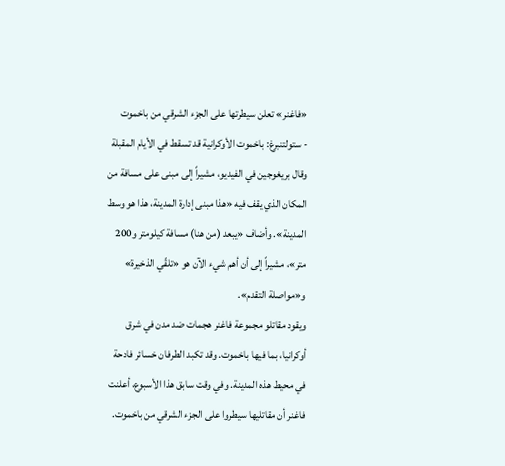«فاغنر» تعلن سيطرتها على الجزء الشرقي من باخموت
- ستولتنبرغ: باخموت الأوكرانية قد تسقط في الأيام المقبلة
وقال بريغوجين في الفيديو، مشيراً إلى مبنى على مسافة من المكان الذي يقف فيه «هذا مبنى إدارة المدينة، هذا هو وسط المدينة». وأضاف «يبعد (من هنا) مسافة كيلومتر و200 متر»، مشيراً إلى أن أهم شيء الآن هو «تلقّي الذخيرة» و«مواصلة التقدم».
ويقود مقاتلو مجموعة فاغنر هجمات ضد مدن في شرق أوكرانيا، بما فيها باخموت. وقد تكبد الطرفان خسائر فادحة في محيط هذه المدينة. وفي وقت سابق هذا الأسبوع، أعلنت فاغنر أن مقاتليها سيطروا على الجزء الشرقي من باخموت.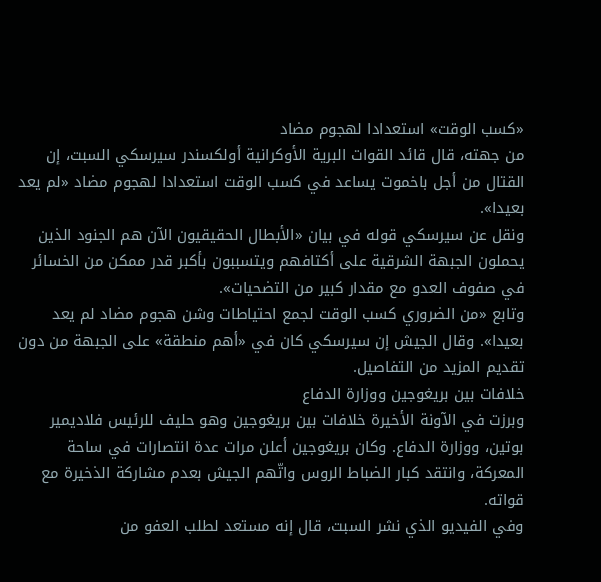«كسب الوقت» استعدادا لهجوم مضاد
من جهته، قال قائد القوات البرية الأوكرانية أولكسندر سيرسكي السبت، إن القتال من أجل باخموت يساعد في كسب الوقت استعدادا لهجوم مضاد «لم يعد بعيدا».
ونقل عن سيرسكي قوله في بيان «الأبطال الحقيقيون الآن هم الجنود الذين يحملون الجبهة الشرقية على أكتافهم ويتسببون بأكبر قدر ممكن من الخسائر في صفوف العدو مع مقدار كبير من التضحيات».
وتابع «من الضروري كسب الوقت لجمع احتياطات وشن هجوم مضاد لم يعد بعيدا». وقال الجيش إن سيرسكي كان في «أهم منطقة» على الجبهة من دون تقديم المزيد من التفاصيل.
خلافات بين بريغوجين ووزارة الدفاع
وبرزت في الآونة الأخيرة خلافات بين بريغوجين وهو حليف للرئيس فلاديمير بوتين، ووزارة الدفاع. وكان بريغوجين أعلن مرات عدة انتصارات في ساحة المعركة، وانتقد كبار الضباط الروس واتّهم الجيش بعدم مشاركة الذخيرة مع قواته.
وفي الفيديو الذي نشر السبت، قال إنه مستعد لطلب العفو من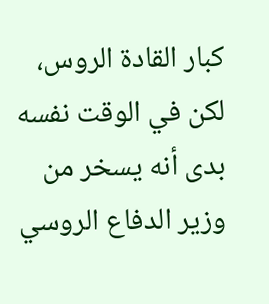كبار القادة الروس، لكن في الوقت نفسه بدى أنه يسخر من وزير الدفاع الروسي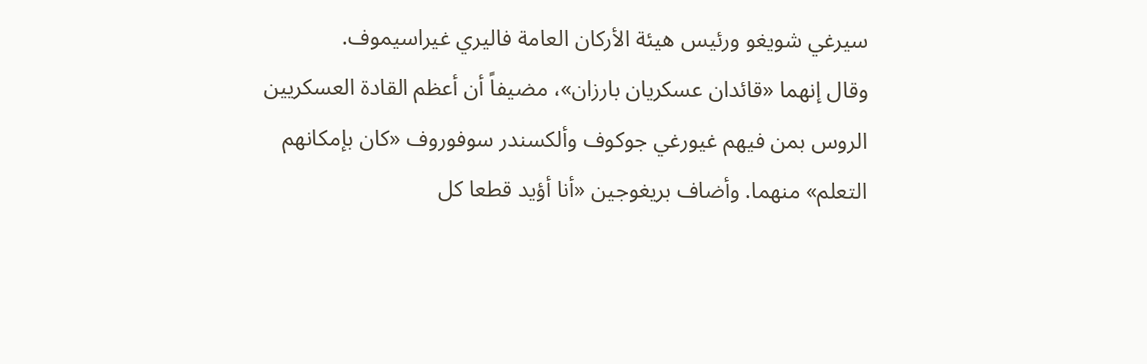سيرغي شويغو ورئيس هيئة الأركان العامة فاليري غيراسيموف.
وقال إنهما «قائدان عسكريان بارزان»، مضيفاً أن أعظم القادة العسكريين الروس بمن فيهم غيورغي جوكوف وألكسندر سوفوروف «كان بإمكانهم التعلم» منهما. وأضاف بريغوجين «أنا أؤيد قطعا كل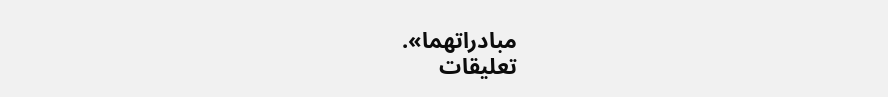مبادراتهما».
تعليقات